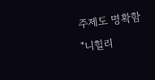주제도 명확함
"니힐리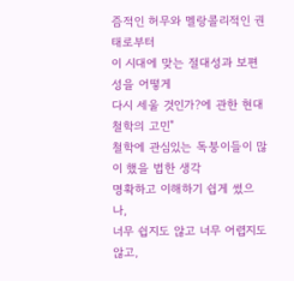즘적인 허무와 멜랑콜리적인 권태로부터
이 시대에 맞는 절대성과 보편성을 어떻게
다시 세울 것인가?에 관한 현대철학의 고민"
철학에 관심있는 독붕이들이 많이 했을 법한 생각
명확하고 이해하기 쉽게 썼으나,
너무 쉽지도 않고 너무 어렵지도 않고,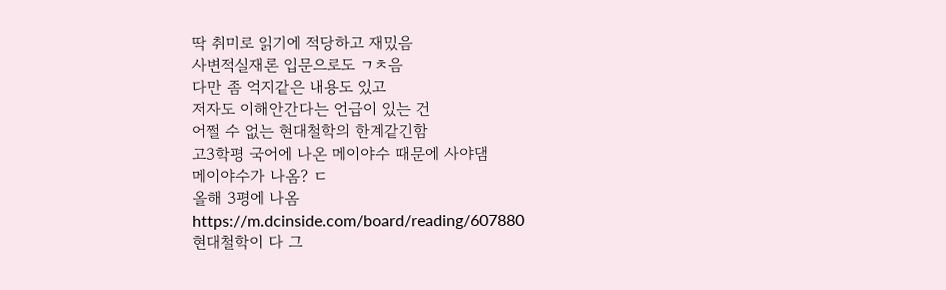딱 취미로 읽기에 적당하고 재밌음
사변적실재론 입문으로도 ㄱㅊ음
다만 좀 억지같은 내용도 있고
저자도 이해안간다는 언급이 있는 건
어쩔 수 없는 현대철학의 한계같긴함
고3학평 국어에 나온 메이야수 때문에 사야댐
메이야수가 나옴? ㄷ
올해 3평에 나옴
https://m.dcinside.com/board/reading/607880
현대철학이 다 그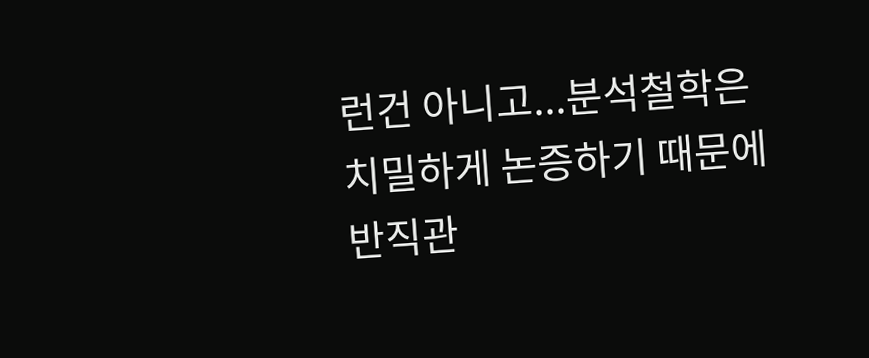런건 아니고...분석철학은 치밀하게 논증하기 때문에 반직관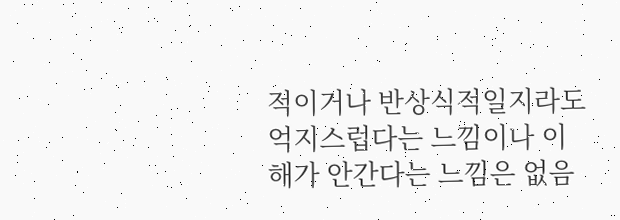적이거나 반상식적일지라도 억지스럽다는 느낌이나 이해가 안간다는 느낌은 없음